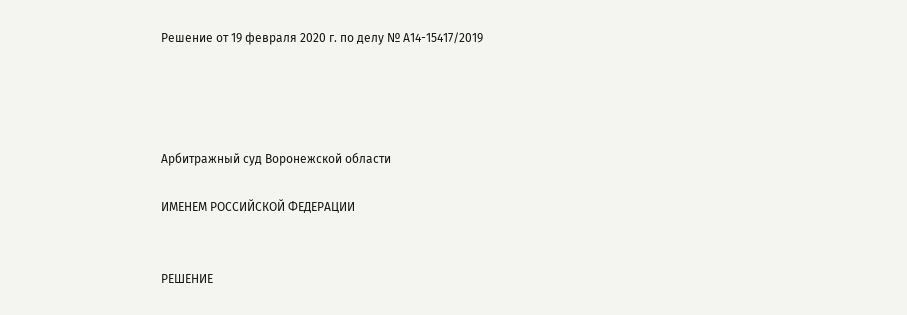Решение от 19 февраля 2020 г. по делу № А14-15417/2019




Арбитражный суд Воронежской области

ИМЕНЕМ РОССИЙСКОЙ ФЕДЕРАЦИИ


РЕШЕНИЕ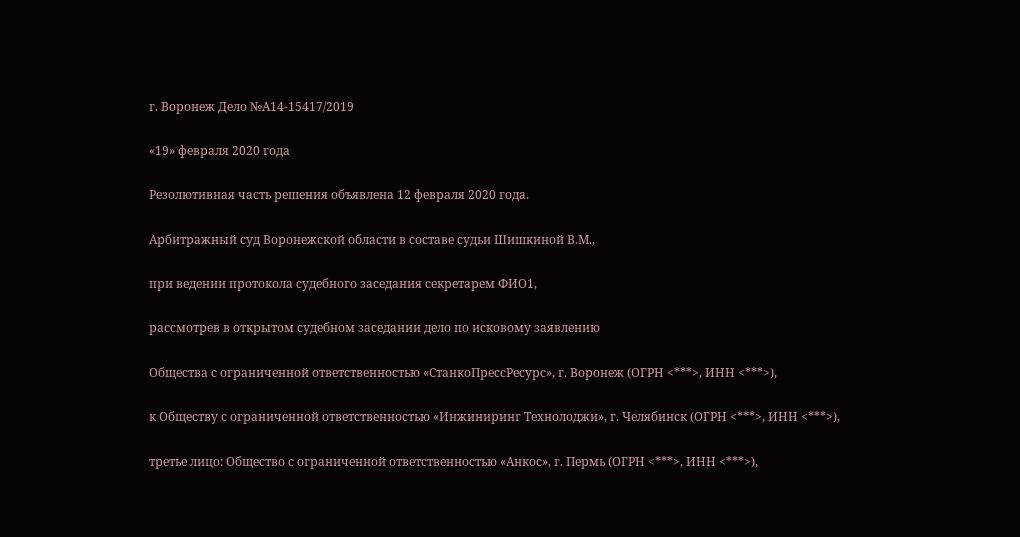г. Воронеж Дело №А14-15417/2019

«19» февраля 2020 года

Резолютивная часть решения объявлена 12 февраля 2020 года.

Арбитражный суд Воронежской области в составе судьи Шишкиной В.М.,

при ведении протокола судебного заседания секретарем ФИО1,

рассмотрев в открытом судебном заседании дело по исковому заявлению

Общества с ограниченной ответственностью «СтанкоПрессРесурс», г. Воронеж (ОГРН <***>, ИНН <***>),

к Обществу с ограниченной ответственностью «Инжиниринг Технолоджи», г. Челябинск (ОГРН <***>, ИНН <***>),

третье лицо: Общество с ограниченной ответственностью «Анкос», г. Пермь (ОГРН <***>, ИНН <***>),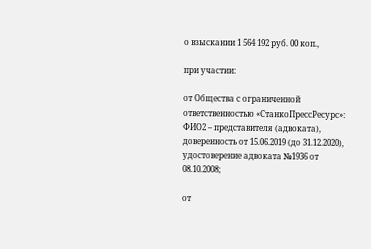о взыскании 1 564 192 руб. 00 коп.,

при участии:

от Общества с ограниченной ответственностью «СтанкоПрессРесурс»: ФИО2 – представителя (адвоката), доверенность от 15.06.2019 (до 31.12.2020), удостоверение адвоката №1936 от 08.10.2008;

от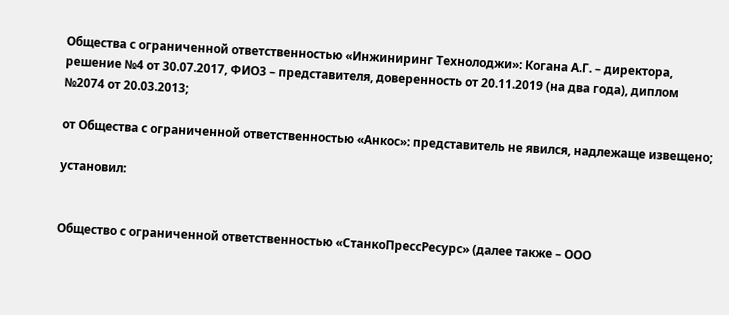Общества с ограниченной ответственностью «Инжиниринг Технолоджи»: Когана А.Г. – директора, решение №4 от 30.07.2017, ФИО3 – представителя, доверенность от 20.11.2019 (на два года), диплом №2074 от 20.03.2013;

от Общества с ограниченной ответственностью «Анкос»: представитель не явился, надлежаще извещено;

установил:


Общество с ограниченной ответственностью «СтанкоПрессРесурс» (далее также – ООО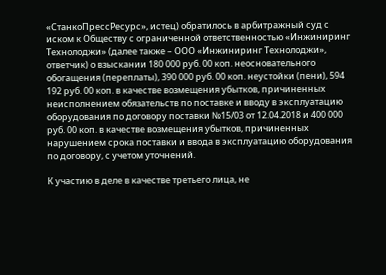«СтанкоПрессРесурс», истец) обратилось в арбитражный суд с иском к Обществу с ограниченной ответственностью «Инжиниринг Технолоджи» (далее также – ООО «Инжиниринг Технолоджи», ответчик) о взыскании 180 000 руб. 00 коп. неосновательного обогащения (переплаты), 390 000 руб. 00 коп. неустойки (пени), 594 192 руб. 00 коп. в качестве возмещения убытков, причиненных неисполнением обязательств по поставке и вводу в эксплуатацию оборудования по договору поставки №15/03 от 12.04.2018 и 400 000 руб. 00 коп. в качестве возмещения убытков, причиненных нарушением срока поставки и ввода в эксплуатацию оборудования по договору, с учетом уточнений.

К участию в деле в качестве третьего лица, не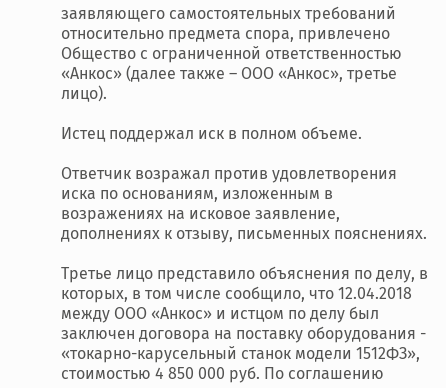заявляющего самостоятельных требований относительно предмета спора, привлечено Общество с ограниченной ответственностью «Анкос» (далее также – ООО «Анкос», третье лицо).

Истец поддержал иск в полном объеме.

Ответчик возражал против удовлетворения иска по основаниям, изложенным в возражениях на исковое заявление, дополнениях к отзыву, письменных пояснениях.

Третье лицо представило объяснения по делу, в которых, в том числе сообщило, что 12.04.2018 между ООО «Анкос» и истцом по делу был заключен договора на поставку оборудования - «токарно-карусельный станок модели 1512ФЗ», стоимостью 4 850 000 руб. По соглашению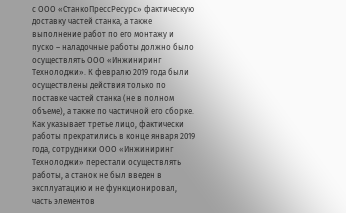с ООО «СтанкоПрессРесурс» фактическую доставку частей станка, а также выполнение работ по его монтажу и пуско – наладочные работы должно было осуществлять ООО «Инжиниринг Технолоджи». К февралю 2019 года были осуществлены действия только по поставке частей станка (не в полном объеме), а также по частичной его сборке. Как указывает третье лицо, фактически работы прекратились в конце января 2019 года, сотрудники ООО «Инжиниринг Технолоджи» перестали осуществлять работы, а станок не был введен в эксплуатацию и не функционировал, часть элементов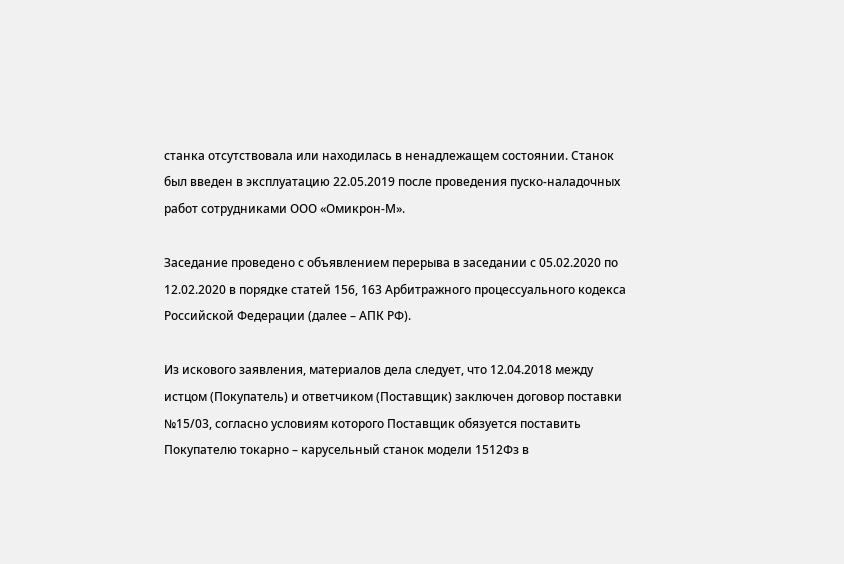станка отсутствовала или находилась в ненадлежащем состоянии. Станок был введен в эксплуатацию 22.05.2019 после проведения пуско-наладочных работ сотрудниками ООО «Омикрон-М».

Заседание проведено с объявлением перерыва в заседании с 05.02.2020 по 12.02.2020 в порядке статей 156, 163 Арбитражного процессуального кодекса Российской Федерации (далее – АПК РФ).

Из искового заявления, материалов дела следует, что 12.04.2018 между истцом (Покупатель) и ответчиком (Поставщик) заключен договор поставки №15/03, согласно условиям которого Поставщик обязуется поставить Покупателю токарно – карусельный станок модели 1512Фз в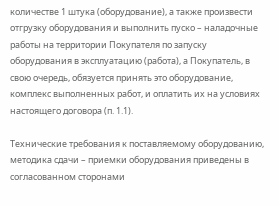количестве 1 штука (оборудование), а также произвести отгрузку оборудования и выполнить пуско – наладочные работы на территории Покупателя по запуску оборудования в эксплуатацию (работа), а Покупатель, в свою очередь, обязуется принять это оборудование, комплекс выполненных работ, и оплатить их на условиях настоящего договора (п. 1.1).

Технические требования к поставляемому оборудованию, методика сдачи – приемки оборудования приведены в согласованном сторонами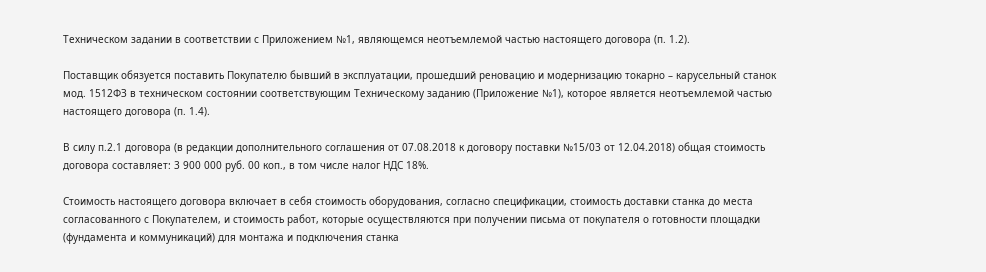Техническом задании в соответствии с Приложением №1, являющемся неотъемлемой частью настоящего договора (п. 1.2).

Поставщик обязуется поставить Покупателю бывший в эксплуатации, прошедший реновацию и модернизацию токарно – карусельный станок мод. 1512ФЗ в техническом состоянии соответствующим Техническому заданию (Приложение №1), которое является неотъемлемой частью настоящего договора (п. 1.4).

В силу п.2.1 договора (в редакции дополнительного соглашения от 07.08.2018 к договору поставки №15/03 от 12.04.2018) общая стоимость договора составляет: 3 900 000 руб. 00 коп., в том числе налог НДС 18%.

Стоимость настоящего договора включает в себя стоимость оборудования, согласно спецификации, стоимость доставки станка до места согласованного с Покупателем, и стоимость работ, которые осуществляются при получении письма от покупателя о готовности площадки (фундамента и коммуникаций) для монтажа и подключения станка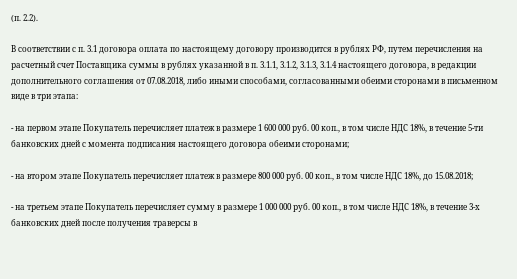(п. 2.2).

В соответствии с п. 3.1 договора оплата по настоящему договору производится в рублях РФ, путем перечисления на расчетный счет Поставщика суммы в рублях указанной в п. 3.1.1, 3.1.2, 3.1.3, 3.1.4 настоящего договора, в редакции дополнительного соглашения от 07.08.2018, либо иными способами, согласованными обеими сторонами в письменном виде в три этапа:

- на первом этапе Покупатель перечисляет платеж в размере 1 600 000 руб. 00 коп., в том числе НДС 18%, в течение 5-ти банковских дней с момента подписания настоящего договора обеими сторонами;

- на втором этапе Покупатель перечисляет платеж в размере 800 000 руб. 00 коп., в том числе НДС 18%, до 15.08.2018;

- на третьем этапе Покупатель перечисляет сумму в размере 1 000 000 руб. 00 коп., в том числе НДС 18%, в течение 3-х банковских дней после получения траверсы в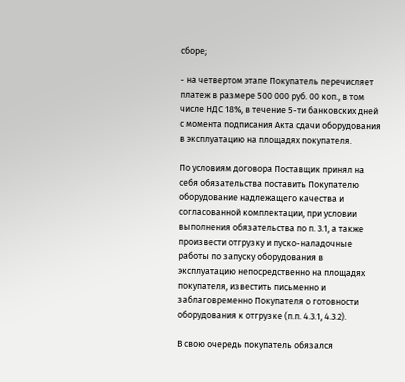сборе;

- на четвертом этапе Покупатель перечисляет платеж в размере 500 000 руб. 00 коп., в том числе НДС 18%, в течение 5-ти банковских дней с момента подписания Акта сдачи оборудования в эксплуатацию на площадях покупателя.

По условиям договора Поставщик принял на себя обязательства поставить Покупателю оборудование надлежащего качества и согласованной комплектации, при условии выполнения обязательства по п. 3.1, а также произвести отгрузку и пуско-наладочные работы по запуску оборудования в эксплуатацию непосредственно на площадях покупателя, известить письменно и заблаговременно Покупателя о готовности оборудования к отгрузке (п.п. 4.3.1, 4.3.2).

В свою очередь покупатель обязался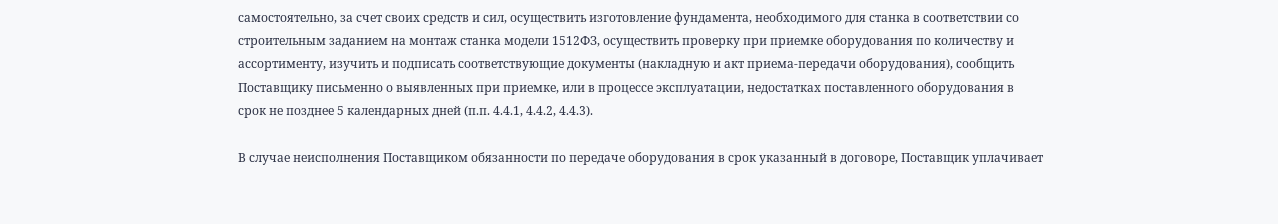самостоятельно, за счет своих средств и сил, осуществить изготовление фундамента, необходимого для станка в соответствии со строительным заданием на монтаж станка модели 1512ФЗ, осуществить проверку при приемке оборудования по количеству и ассортименту, изучить и подписать соответствующие документы (накладную и акт приема-передачи оборудования), сообщить Поставщику письменно о выявленных при приемке, или в процессе эксплуатации, недостатках поставленного оборудования в срок не позднее 5 календарных дней (п.п. 4.4.1, 4.4.2, 4.4.3).

В случае неисполнения Поставщиком обязанности по передаче оборудования в срок указанный в договоре, Поставщик уплачивает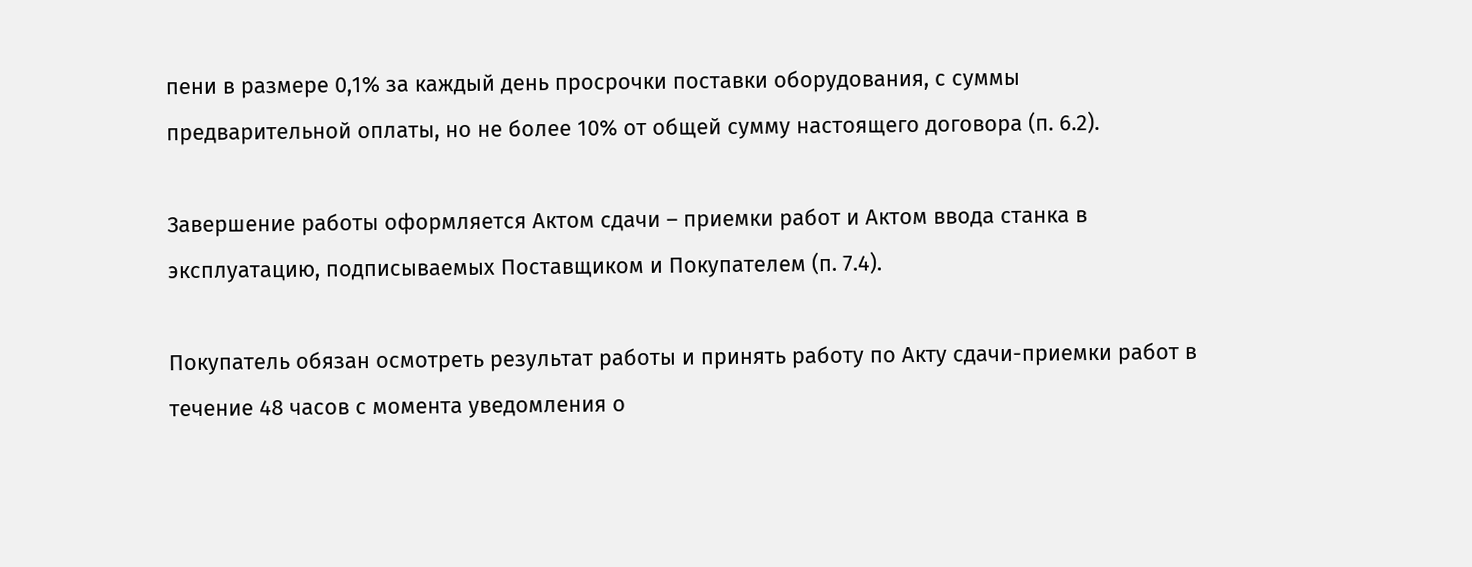пени в размере 0,1% за каждый день просрочки поставки оборудования, с суммы предварительной оплаты, но не более 10% от общей сумму настоящего договора (п. 6.2).

Завершение работы оформляется Актом сдачи – приемки работ и Актом ввода станка в эксплуатацию, подписываемых Поставщиком и Покупателем (п. 7.4).

Покупатель обязан осмотреть результат работы и принять работу по Акту сдачи-приемки работ в течение 48 часов с момента уведомления о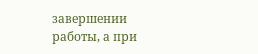завершении работы, а при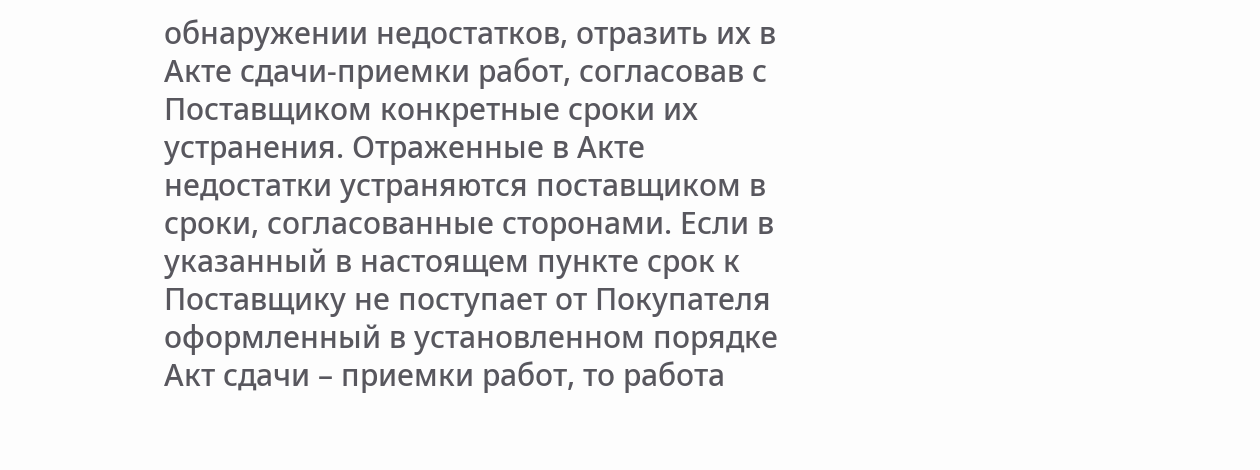обнаружении недостатков, отразить их в Акте сдачи-приемки работ, согласовав с Поставщиком конкретные сроки их устранения. Отраженные в Акте недостатки устраняются поставщиком в сроки, согласованные сторонами. Если в указанный в настоящем пункте срок к Поставщику не поступает от Покупателя оформленный в установленном порядке Акт сдачи – приемки работ, то работа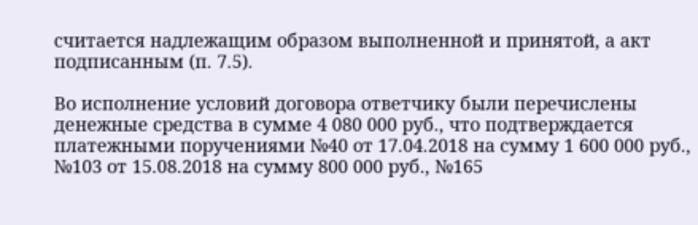считается надлежащим образом выполненной и принятой, а акт подписанным (п. 7.5).

Во исполнение условий договора ответчику были перечислены денежные средства в сумме 4 080 000 руб., что подтверждается платежными поручениями №40 от 17.04.2018 на сумму 1 600 000 руб., №103 от 15.08.2018 на сумму 800 000 руб., №165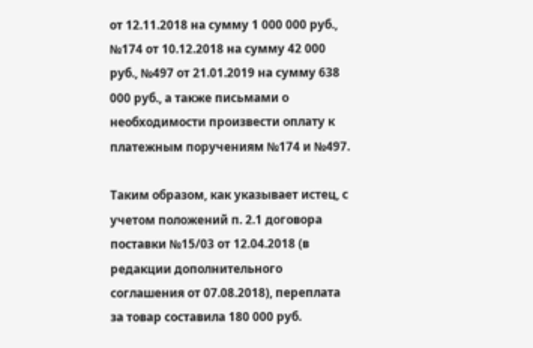от 12.11.2018 на сумму 1 000 000 руб., №174 от 10.12.2018 на сумму 42 000 руб., №497 от 21.01.2019 на сумму 638 000 руб., а также письмами о необходимости произвести оплату к платежным поручениям №174 и №497.

Таким образом, как указывает истец, с учетом положений п. 2.1 договора поставки №15/03 от 12.04.2018 (в редакции дополнительного соглашения от 07.08.2018), переплата за товар составила 180 000 руб.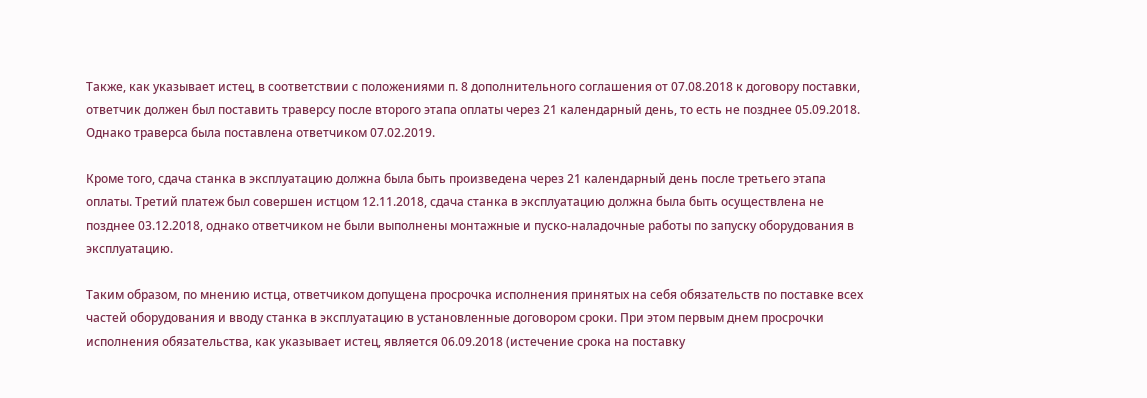Также, как указывает истец, в соответствии с положениями п. 8 дополнительного соглашения от 07.08.2018 к договору поставки, ответчик должен был поставить траверсу после второго этапа оплаты через 21 календарный день, то есть не позднее 05.09.2018. Однако траверса была поставлена ответчиком 07.02.2019.

Кроме того, сдача станка в эксплуатацию должна была быть произведена через 21 календарный день после третьего этапа оплаты. Третий платеж был совершен истцом 12.11.2018, сдача станка в эксплуатацию должна была быть осуществлена не позднее 03.12.2018, однако ответчиком не были выполнены монтажные и пуско-наладочные работы по запуску оборудования в эксплуатацию.

Таким образом, по мнению истца, ответчиком допущена просрочка исполнения принятых на себя обязательств по поставке всех частей оборудования и вводу станка в эксплуатацию в установленные договором сроки. При этом первым днем просрочки исполнения обязательства, как указывает истец, является 06.09.2018 (истечение срока на поставку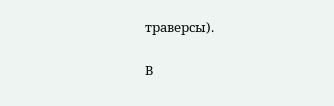траверсы).

В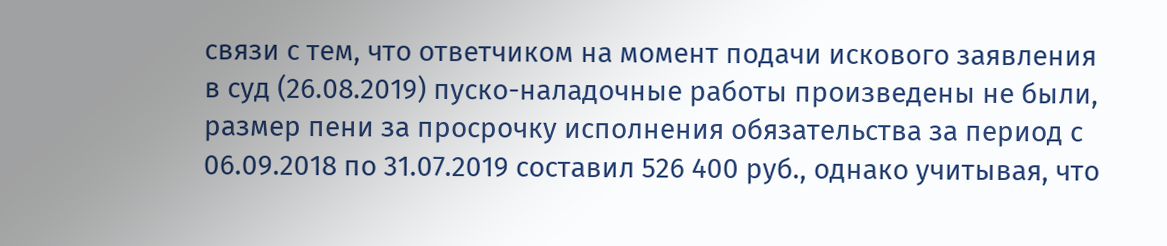связи с тем, что ответчиком на момент подачи искового заявления в суд (26.08.2019) пуско-наладочные работы произведены не были, размер пени за просрочку исполнения обязательства за период с 06.09.2018 по 31.07.2019 составил 526 400 руб., однако учитывая, что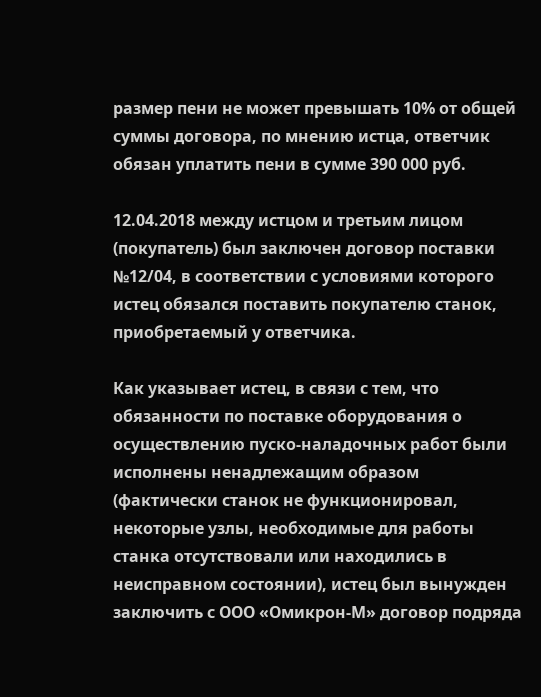размер пени не может превышать 10% от общей суммы договора, по мнению истца, ответчик обязан уплатить пени в сумме 390 000 руб.

12.04.2018 между истцом и третьим лицом (покупатель) был заключен договор поставки №12/04, в соответствии с условиями которого истец обязался поставить покупателю станок, приобретаемый у ответчика.

Как указывает истец, в связи с тем, что обязанности по поставке оборудования о осуществлению пуско-наладочных работ были исполнены ненадлежащим образом (фактически станок не функционировал, некоторые узлы, необходимые для работы станка отсутствовали или находились в неисправном состоянии), истец был вынужден заключить с ООО «Омикрон-М» договор подряда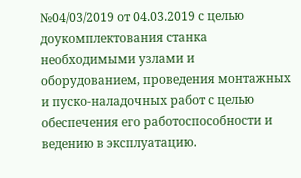№04/03/2019 от 04.03.2019 с целью доукомплектования станка необходимыми узлами и оборудованием, проведения монтажных и пуско-наладочных работ с целью обеспечения его работоспособности и ведению в эксплуатацию.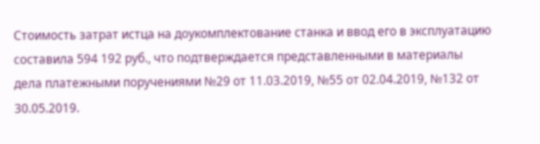Стоимость затрат истца на доукомплектование станка и ввод его в эксплуатацию составила 594 192 руб., что подтверждается представленными в материалы дела платежными поручениями №29 от 11.03.2019, №55 от 02.04.2019, №132 от 30.05.2019.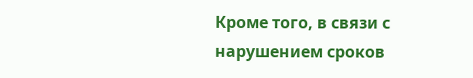Кроме того, в связи с нарушением сроков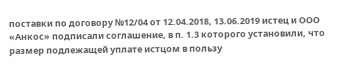поставки по договору №12/04 от 12.04.2018, 13.06.2019 истец и ООО «Анкос» подписали соглашение, в п. 1.3 которого установили, что размер подлежащей уплате истцом в пользу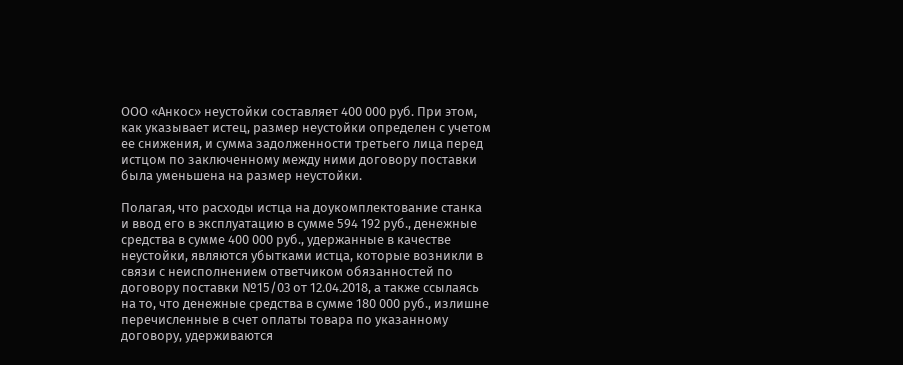ООО «Анкос» неустойки составляет 400 000 руб. При этом, как указывает истец, размер неустойки определен с учетом ее снижения, и сумма задолженности третьего лица перед истцом по заключенному между ними договору поставки была уменьшена на размер неустойки.

Полагая, что расходы истца на доукомплектование станка и ввод его в эксплуатацию в сумме 594 192 руб., денежные средства в сумме 400 000 руб., удержанные в качестве неустойки, являются убытками истца, которые возникли в связи с неисполнением ответчиком обязанностей по договору поставки №15/03 от 12.04.2018, а также ссылаясь на то, что денежные средства в сумме 180 000 руб., излишне перечисленные в счет оплаты товара по указанному договору, удерживаются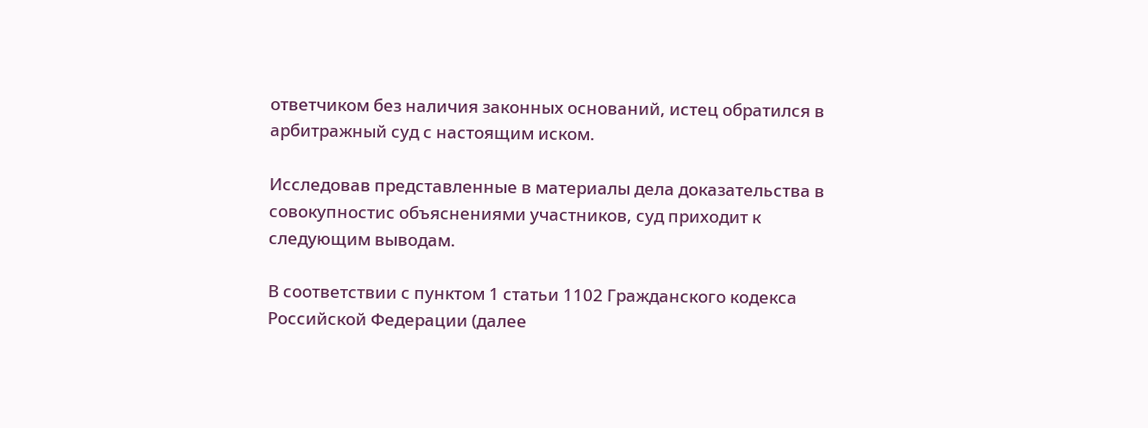ответчиком без наличия законных оснований, истец обратился в арбитражный суд с настоящим иском.

Исследовав представленные в материалы дела доказательства в совокупностис объяснениями участников, суд приходит к следующим выводам.

В соответствии с пунктом 1 статьи 1102 Гражданского кодекса Российской Федерации (далее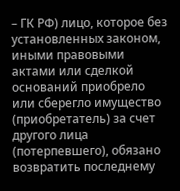– ГК РФ) лицо, которое без установленных законом, иными правовыми актами или сделкой оснований приобрело или сберегло имущество (приобретатель) за счет другого лица (потерпевшего), обязано возвратить последнему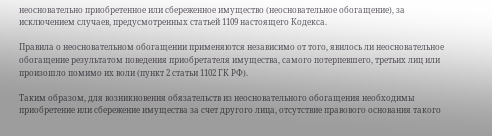неосновательно приобретенное или сбереженное имущество (неосновательное обогащение), за исключением случаев, предусмотренных статьей 1109 настоящего Кодекса.

Правила о неосновательном обогащении применяются независимо от того, явилось ли неосновательное обогащение результатом поведения приобретателя имущества, самого потерпевшего, третьих лиц или произошло помимо их воли (пункт 2 статьи 1102 ГК РФ).

Таким образом, для возникновения обязательств из неосновательного обогащения необходимы приобретение или сбережение имущества за счет другого лица, отсутствие правового основания такого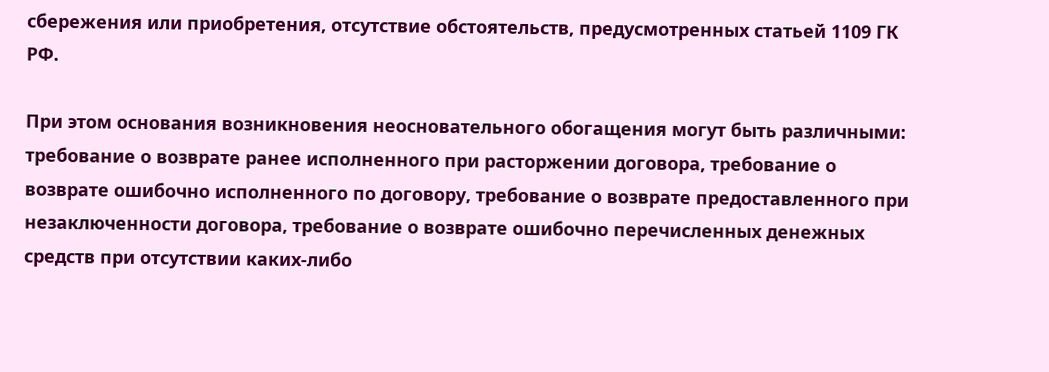сбережения или приобретения, отсутствие обстоятельств, предусмотренных статьей 1109 ГК РФ.

При этом основания возникновения неосновательного обогащения могут быть различными: требование о возврате ранее исполненного при расторжении договора, требование о возврате ошибочно исполненного по договору, требование о возврате предоставленного при незаключенности договора, требование о возврате ошибочно перечисленных денежных средств при отсутствии каких-либо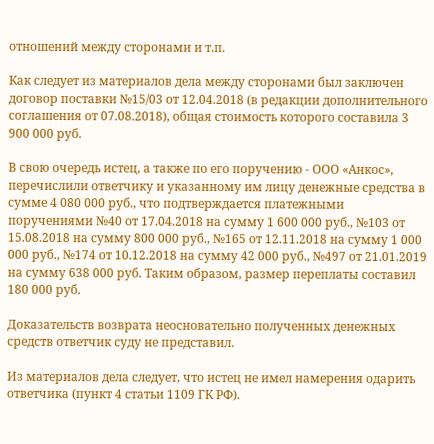отношений между сторонами и т.п.

Как следует из материалов дела между сторонами был заключен договор поставки №15/03 от 12.04.2018 (в редакции дополнительного соглашения от 07.08.2018), общая стоимость которого составила 3 900 000 руб.

В свою очередь истец, а также по его поручению - ООО «Анкос», перечислили ответчику и указанному им лицу денежные средства в сумме 4 080 000 руб., что подтверждается платежными поручениями №40 от 17.04.2018 на сумму 1 600 000 руб., №103 от 15.08.2018 на сумму 800 000 руб., №165 от 12.11.2018 на сумму 1 000 000 руб., №174 от 10.12.2018 на сумму 42 000 руб., №497 от 21.01.2019 на сумму 638 000 руб. Таким образом, размер переплаты составил 180 000 руб.

Доказательств возврата неосновательно полученных денежных средств ответчик суду не представил.

Из материалов дела следует, что истец не имел намерения одарить ответчика (пункт 4 статьи 1109 ГК РФ).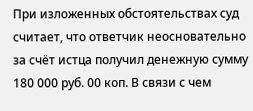При изложенных обстоятельствах суд считает, что ответчик неосновательно за счёт истца получил денежную сумму 180 000 руб. 00 коп. В связи с чем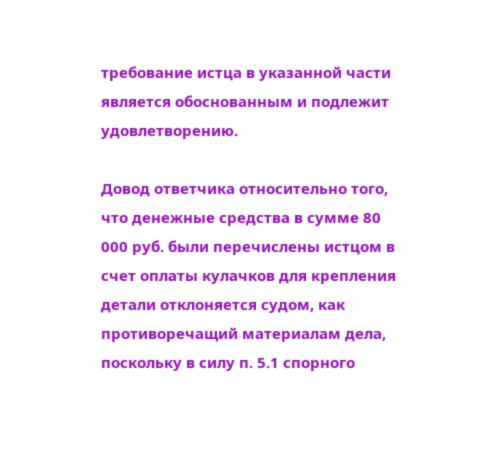требование истца в указанной части является обоснованным и подлежит удовлетворению.

Довод ответчика относительно того, что денежные средства в сумме 80 000 руб. были перечислены истцом в счет оплаты кулачков для крепления детали отклоняется судом, как противоречащий материалам дела, поскольку в силу п. 5.1 спорного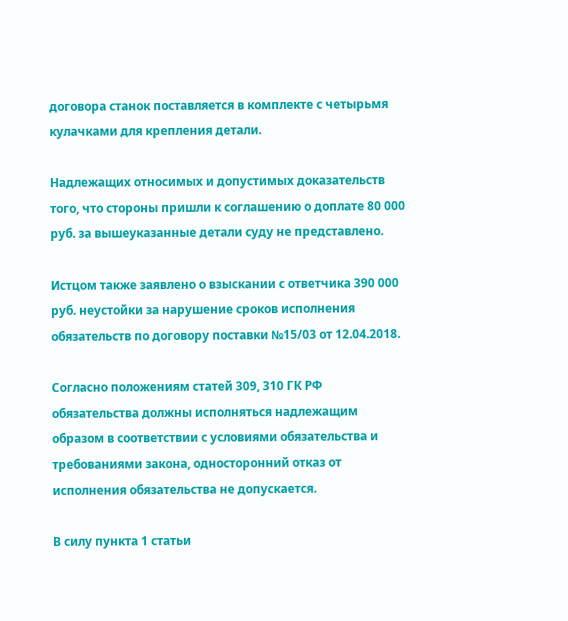договора станок поставляется в комплекте с четырьмя кулачками для крепления детали.

Надлежащих относимых и допустимых доказательств того, что стороны пришли к соглашению о доплате 80 000 руб. за вышеуказанные детали суду не представлено.

Истцом также заявлено о взыскании с ответчика 390 000 руб. неустойки за нарушение сроков исполнения обязательств по договору поставки №15/03 от 12.04.2018.

Согласно положениям статей 309, 310 ГК РФ обязательства должны исполняться надлежащим образом в соответствии с условиями обязательства и требованиями закона, односторонний отказ от исполнения обязательства не допускается.

В силу пункта 1 статьи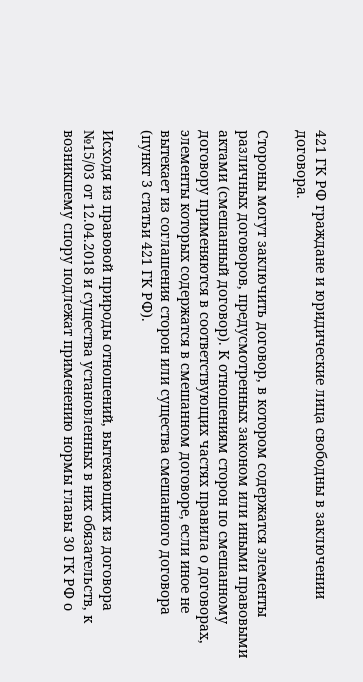421 ГК РФ граждане и юридические лица свободны в заключении договора.

Стороны могут заключить договор, в котором содержатся элементы различных договоров, предусмотренных законом или иными правовыми актами (смешанный договор). К отношениям сторон по смешанному договору применяются в соответствующих частях правила о договорах, элементы которых содержатся в смешанном договоре, если иное не вытекает из соглашения сторон или существа смешанного договора (пункт 3 статьи 421 ГК РФ).

Исходя из правовой природы отношений, вытекающих из договора №15/03 от 12.04.2018 и существа установленных в них обязательств, к возникшему спору подлежат применению нормы главы 30 ГК РФ о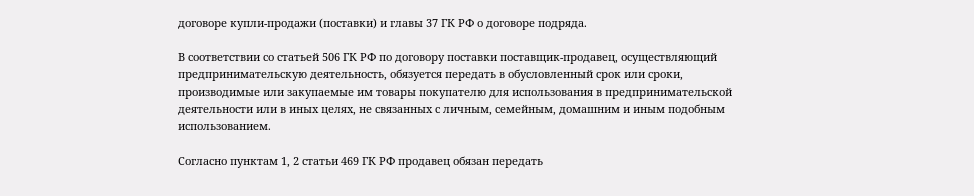договоре купли-продажи (поставки) и главы 37 ГК РФ о договоре подряда.

В соответствии со статьей 506 ГК РФ по договору поставки поставщик-продавец, осуществляющий предпринимательскую деятельность, обязуется передать в обусловленный срок или сроки, производимые или закупаемые им товары покупателю для использования в предпринимательской деятельности или в иных целях, не связанных с личным, семейным, домашним и иным подобным использованием.

Согласно пунктам 1, 2 статьи 469 ГК РФ продавец обязан передать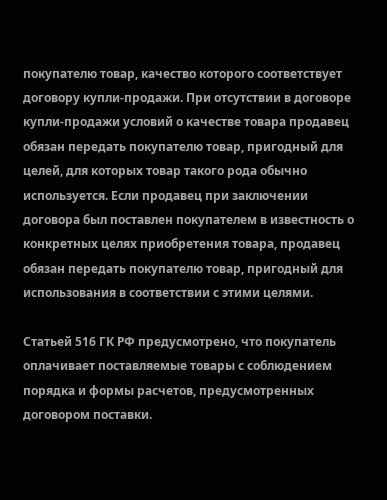покупателю товар, качество которого соответствует договору купли-продажи. При отсутствии в договоре купли-продажи условий о качестве товара продавец обязан передать покупателю товар, пригодный для целей, для которых товар такого рода обычно используется. Если продавец при заключении договора был поставлен покупателем в известность о конкретных целях приобретения товара, продавец обязан передать покупателю товар, пригодный для использования в соответствии с этими целями.

Статьей 516 ГК РФ предусмотрено, что покупатель оплачивает поставляемые товары с соблюдением порядка и формы расчетов, предусмотренных договором поставки.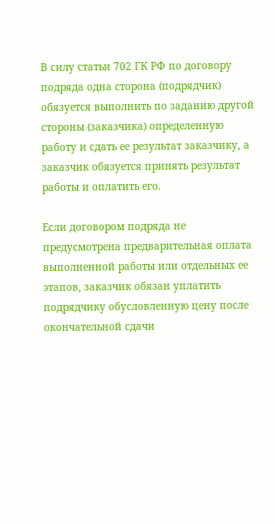В силу статьи 702 ГК РФ по договору подряда одна сторона (подрядчик) обязуется выполнить по заданию другой стороны (заказчика) определенную работу и сдать ее результат заказчику, а заказчик обязуется принять результат работы и оплатить его.

Если договором подряда не предусмотрена предварительная оплата выполненной работы или отдельных ее этапов, заказчик обязан уплатить подрядчику обусловленную цену после окончательной сдачи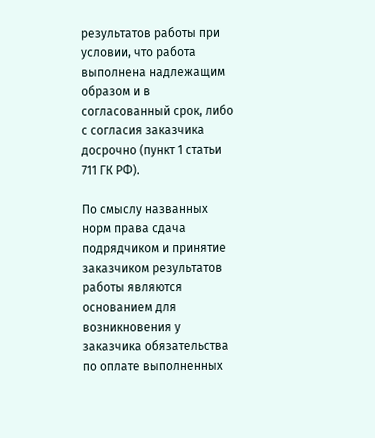результатов работы при условии, что работа выполнена надлежащим образом и в согласованный срок, либо с согласия заказчика досрочно (пункт 1 статьи 711 ГК РФ).

По смыслу названных норм права сдача подрядчиком и принятие заказчиком результатов работы являются основанием для возникновения у заказчика обязательства по оплате выполненных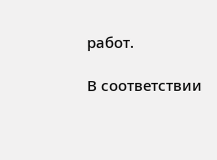работ.

В соответствии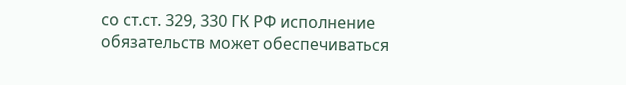со ст.ст. 329, 330 ГК РФ исполнение обязательств может обеспечиваться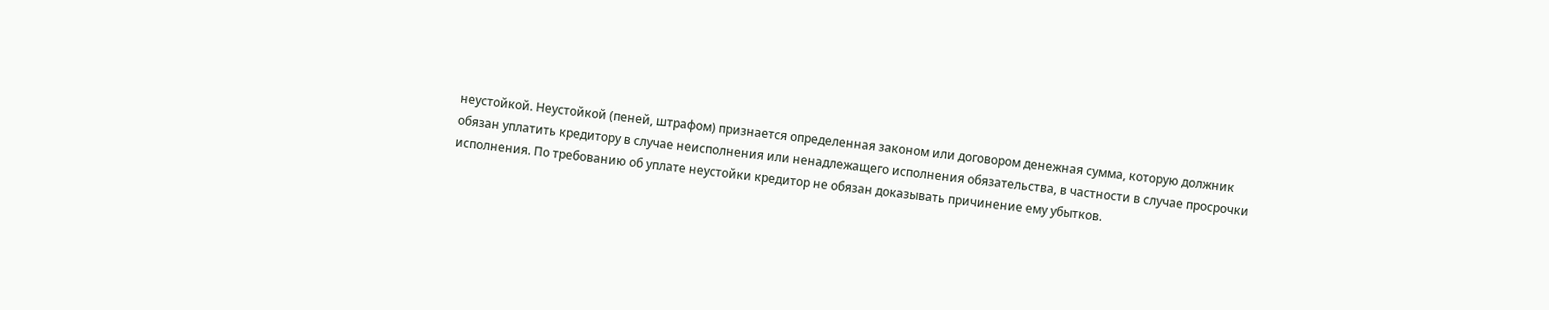неустойкой. Неустойкой (пеней, штрафом) признается определенная законом или договором денежная сумма, которую должник обязан уплатить кредитору в случае неисполнения или ненадлежащего исполнения обязательства, в частности в случае просрочки исполнения. По требованию об уплате неустойки кредитор не обязан доказывать причинение ему убытков.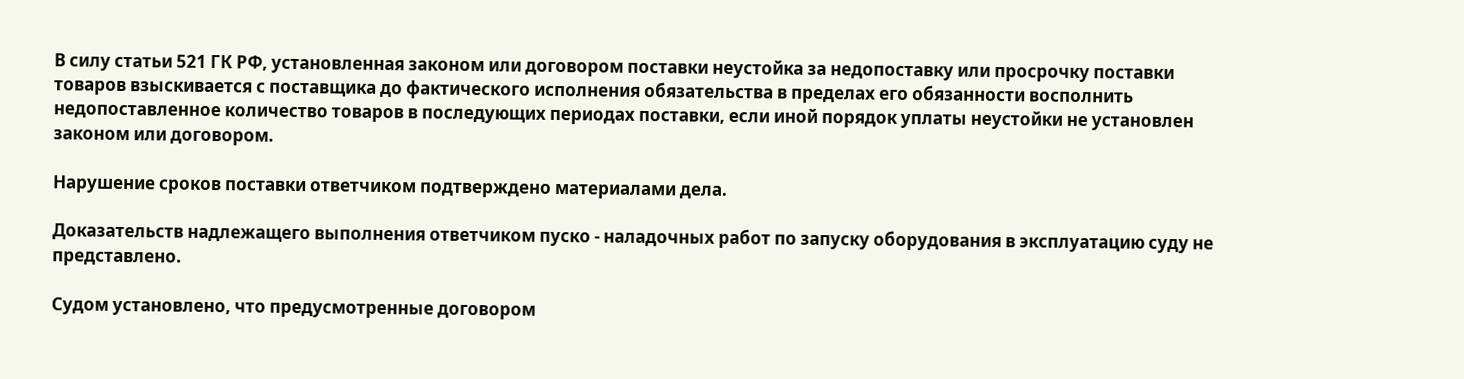В силу статьи 521 ГК РФ, установленная законом или договором поставки неустойка за недопоставку или просрочку поставки товаров взыскивается с поставщика до фактического исполнения обязательства в пределах его обязанности восполнить недопоставленное количество товаров в последующих периодах поставки, если иной порядок уплаты неустойки не установлен законом или договором.

Нарушение сроков поставки ответчиком подтверждено материалами дела.

Доказательств надлежащего выполнения ответчиком пуско - наладочных работ по запуску оборудования в эксплуатацию суду не представлено.

Судом установлено, что предусмотренные договором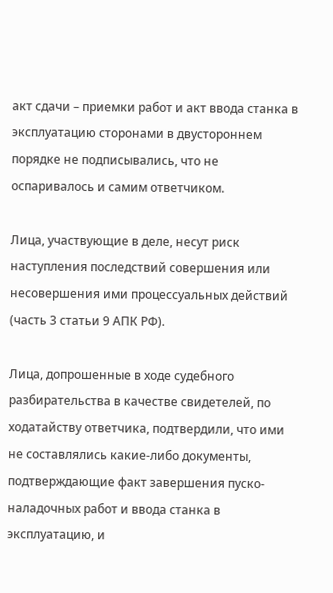акт сдачи – приемки работ и акт ввода станка в эксплуатацию сторонами в двустороннем порядке не подписывались, что не оспаривалось и самим ответчиком.

Лица, участвующие в деле, несут риск наступления последствий совершения или несовершения ими процессуальных действий (часть 3 статьи 9 АПК РФ).

Лица, допрошенные в ходе судебного разбирательства в качестве свидетелей, по ходатайству ответчика, подтвердили, что ими не составлялись какие-либо документы, подтверждающие факт завершения пуско-наладочных работ и ввода станка в эксплуатацию, и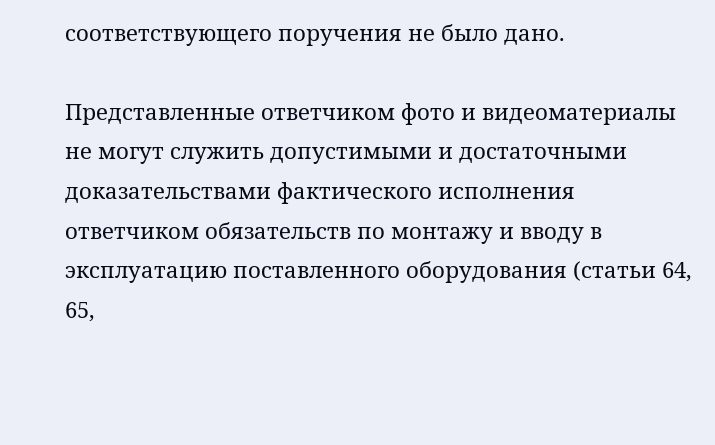соответствующего поручения не было дано.

Представленные ответчиком фото и видеоматериалы не могут служить допустимыми и достаточными доказательствами фактического исполнения ответчиком обязательств по монтажу и вводу в эксплуатацию поставленного оборудования (статьи 64, 65,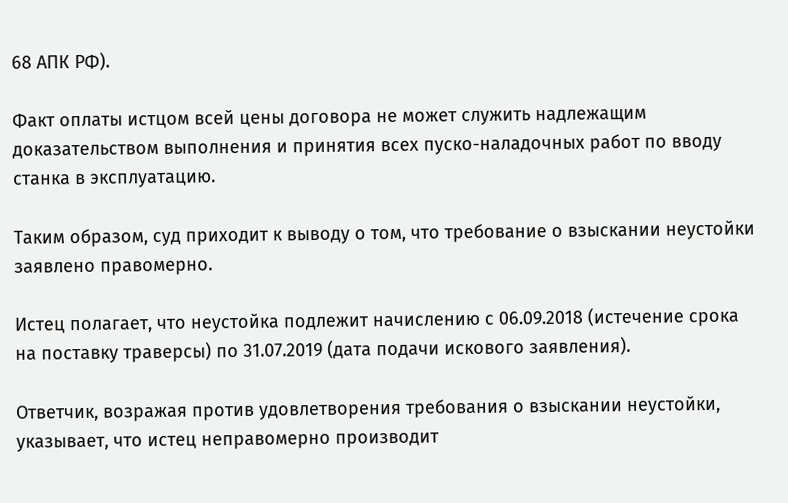68 АПК РФ).

Факт оплаты истцом всей цены договора не может служить надлежащим доказательством выполнения и принятия всех пуско-наладочных работ по вводу станка в эксплуатацию.

Таким образом, суд приходит к выводу о том, что требование о взыскании неустойки заявлено правомерно.

Истец полагает, что неустойка подлежит начислению с 06.09.2018 (истечение срока на поставку траверсы) по 31.07.2019 (дата подачи искового заявления).

Ответчик, возражая против удовлетворения требования о взыскании неустойки, указывает, что истец неправомерно производит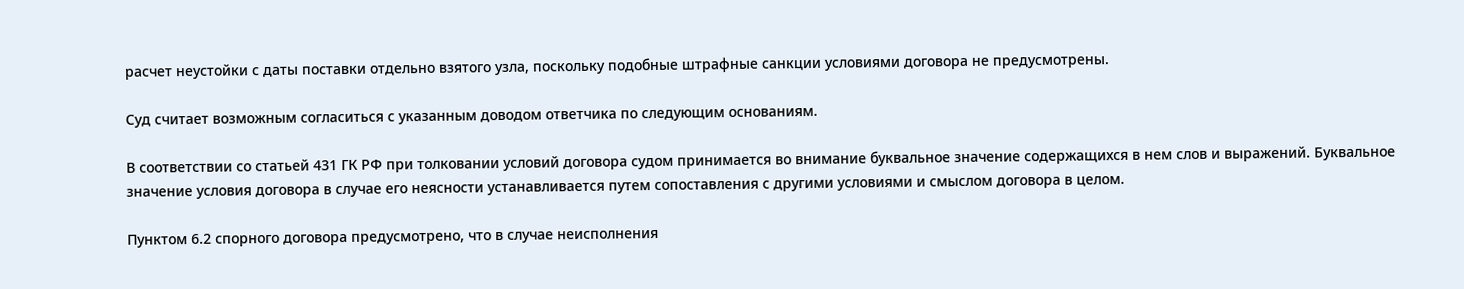расчет неустойки с даты поставки отдельно взятого узла, поскольку подобные штрафные санкции условиями договора не предусмотрены.

Суд считает возможным согласиться с указанным доводом ответчика по следующим основаниям.

В соответствии со статьей 431 ГК РФ при толковании условий договора судом принимается во внимание буквальное значение содержащихся в нем слов и выражений. Буквальное значение условия договора в случае его неясности устанавливается путем сопоставления с другими условиями и смыслом договора в целом.

Пунктом 6.2 спорного договора предусмотрено, что в случае неисполнения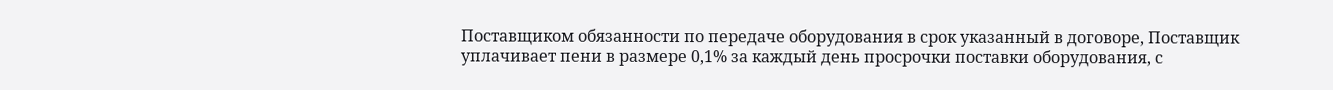Поставщиком обязанности по передаче оборудования в срок указанный в договоре, Поставщик уплачивает пени в размере 0,1% за каждый день просрочки поставки оборудования, с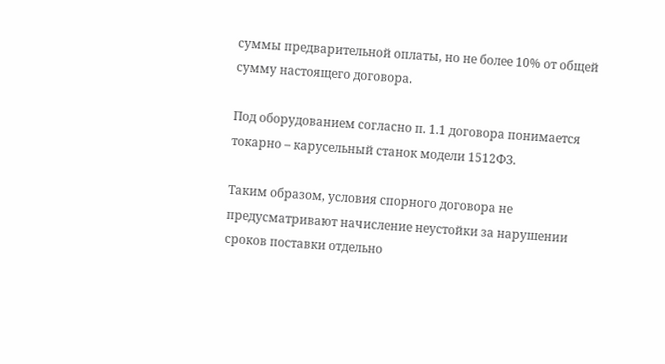суммы предварительной оплаты, но не более 10% от общей сумму настоящего договора.

Под оборудованием согласно п. 1.1 договора понимается токарно – карусельный станок модели 1512ФЗ.

Таким образом, условия спорного договора не предусматривают начисление неустойки за нарушении сроков поставки отдельно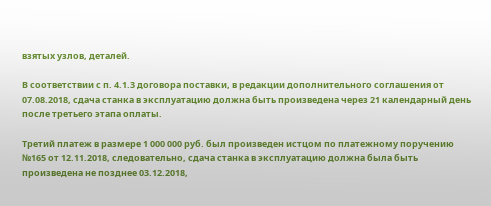взятых узлов, деталей.

В соответствии с п. 4.1.3 договора поставки, в редакции дополнительного соглашения от 07.08.2018, сдача станка в эксплуатацию должна быть произведена через 21 календарный день после третьего этапа оплаты.

Третий платеж в размере 1 000 000 руб. был произведен истцом по платежному поручению №165 от 12.11.2018, следовательно, сдача станка в эксплуатацию должна была быть произведена не позднее 03.12.2018,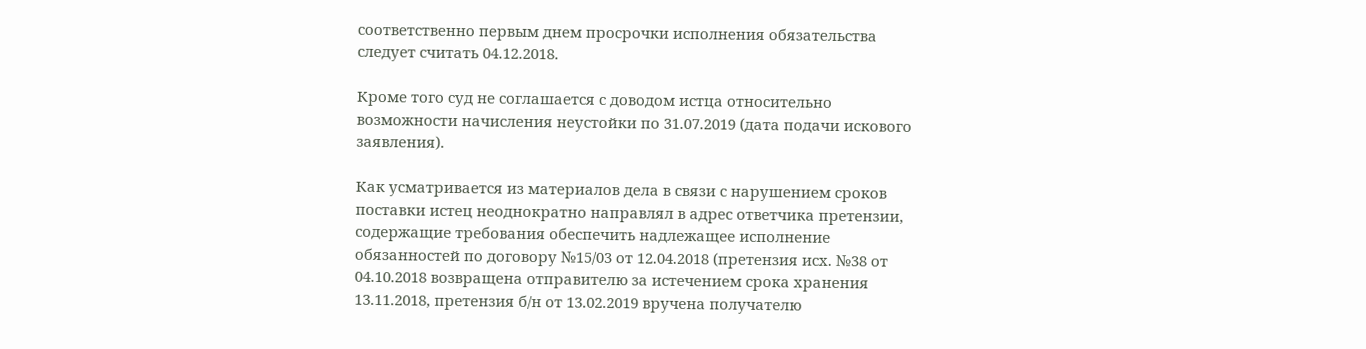соответственно первым днем просрочки исполнения обязательства следует считать 04.12.2018.

Кроме того суд не соглашается с доводом истца относительно возможности начисления неустойки по 31.07.2019 (дата подачи искового заявления).

Как усматривается из материалов дела в связи с нарушением сроков поставки истец неоднократно направлял в адрес ответчика претензии, содержащие требования обеспечить надлежащее исполнение обязанностей по договору №15/03 от 12.04.2018 (претензия исх. №38 от 04.10.2018 возвращена отправителю за истечением срока хранения 13.11.2018, претензия б/н от 13.02.2019 вручена получателю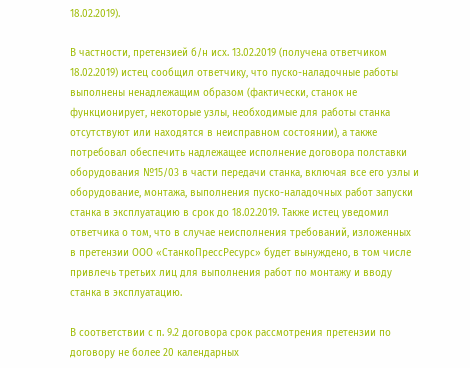18.02.2019).

В частности, претензией б/н исх. 13.02.2019 (получена ответчиком 18.02.2019) истец сообщил ответчику, что пуско-наладочные работы выполнены ненадлежащим образом (фактически, станок не функционирует, некоторые узлы, необходимые для работы станка отсутствуют или находятся в неисправном состоянии), а также потребовал обеспечить надлежащее исполнение договора полставки оборудования №15/03 в части передачи станка, включая все его узлы и оборудование, монтажа, выполнения пуско-наладочных работ запуски станка в эксплуатацию в срок до 18.02.2019. Также истец уведомил ответчика о том, что в случае неисполнения требований, изложенных в претензии ООО «СтанкоПрессРесурс» будет вынуждено, в том числе привлечь третьих лиц для выполнения работ по монтажу и вводу станка в эксплуатацию.

В соответствии с п. 9.2 договора срок рассмотрения претензии по договору не более 20 календарных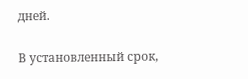дней.

В установленный срок,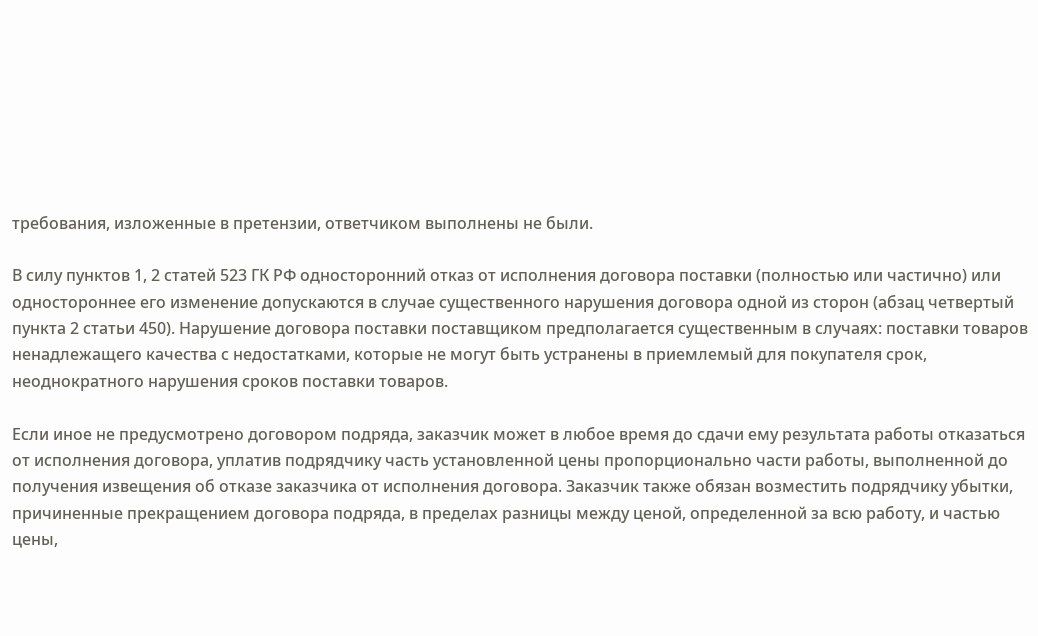требования, изложенные в претензии, ответчиком выполнены не были.

В силу пунктов 1, 2 статей 523 ГК РФ односторонний отказ от исполнения договора поставки (полностью или частично) или одностороннее его изменение допускаются в случае существенного нарушения договора одной из сторон (абзац четвертый пункта 2 статьи 450). Нарушение договора поставки поставщиком предполагается существенным в случаях: поставки товаров ненадлежащего качества с недостатками, которые не могут быть устранены в приемлемый для покупателя срок, неоднократного нарушения сроков поставки товаров.

Если иное не предусмотрено договором подряда, заказчик может в любое время до сдачи ему результата работы отказаться от исполнения договора, уплатив подрядчику часть установленной цены пропорционально части работы, выполненной до получения извещения об отказе заказчика от исполнения договора. Заказчик также обязан возместить подрядчику убытки, причиненные прекращением договора подряда, в пределах разницы между ценой, определенной за всю работу, и частью цены,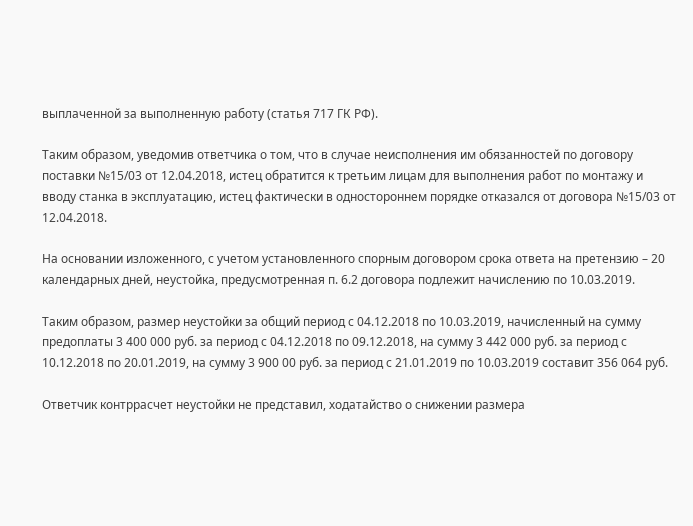выплаченной за выполненную работу (статья 717 ГК РФ).

Таким образом, уведомив ответчика о том, что в случае неисполнения им обязанностей по договору поставки №15/03 от 12.04.2018, истец обратится к третьим лицам для выполнения работ по монтажу и вводу станка в эксплуатацию, истец фактически в одностороннем порядке отказался от договора №15/03 от 12.04.2018.

На основании изложенного, с учетом установленного спорным договором срока ответа на претензию – 20 календарных дней, неустойка, предусмотренная п. 6.2 договора подлежит начислению по 10.03.2019.

Таким образом, размер неустойки за общий период с 04.12.2018 по 10.03.2019, начисленный на сумму предоплаты 3 400 000 руб. за период с 04.12.2018 по 09.12.2018, на сумму 3 442 000 руб. за период с 10.12.2018 по 20.01.2019, на сумму 3 900 00 руб. за период с 21.01.2019 по 10.03.2019 составит 356 064 руб.

Ответчик контррасчет неустойки не представил, ходатайство о снижении размера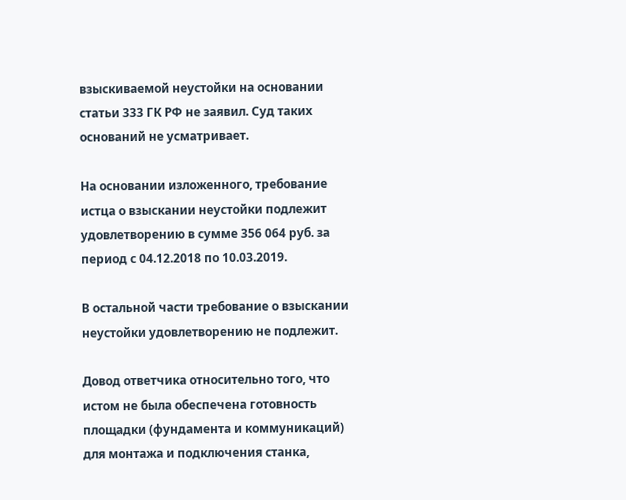взыскиваемой неустойки на основании статьи 333 ГК РФ не заявил. Суд таких оснований не усматривает.

На основании изложенного, требование истца о взыскании неустойки подлежит удовлетворению в сумме 356 064 руб. за период с 04.12.2018 по 10.03.2019.

В остальной части требование о взыскании неустойки удовлетворению не подлежит.

Довод ответчика относительно того, что истом не была обеспечена готовность площадки (фундамента и коммуникаций) для монтажа и подключения станка,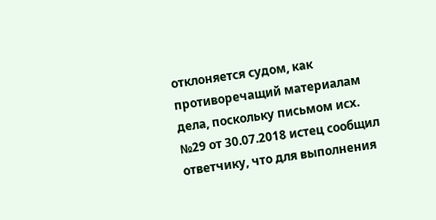отклоняется судом, как противоречащий материалам дела, поскольку письмом исх. №29 от 30.07.2018 истец сообщил ответчику, что для выполнения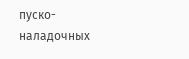пуско-наладочных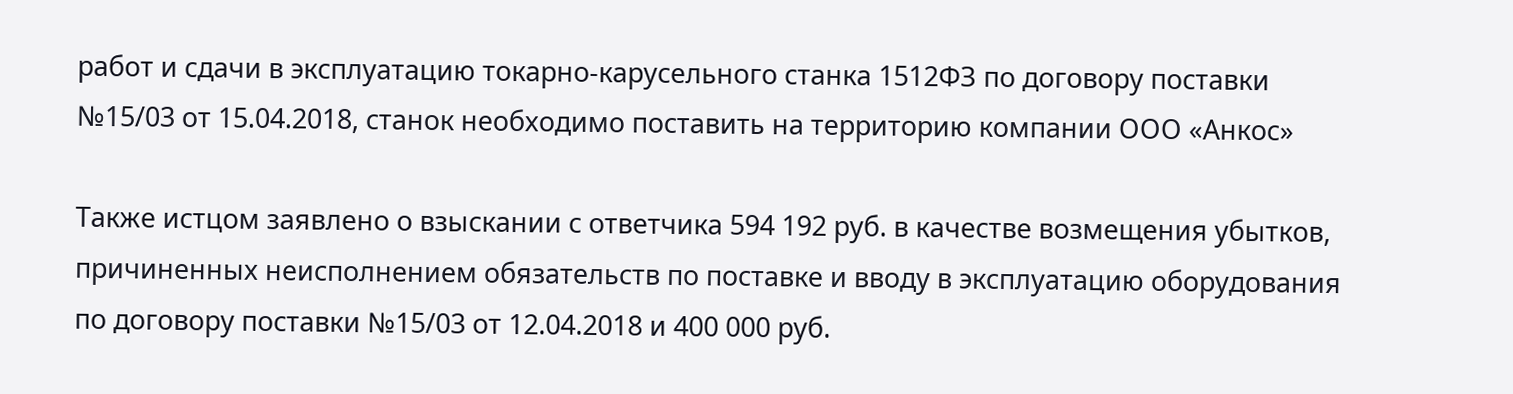работ и сдачи в эксплуатацию токарно-карусельного станка 1512ФЗ по договору поставки №15/03 от 15.04.2018, станок необходимо поставить на территорию компании ООО «Анкос»

Также истцом заявлено о взыскании с ответчика 594 192 руб. в качестве возмещения убытков, причиненных неисполнением обязательств по поставке и вводу в эксплуатацию оборудования по договору поставки №15/03 от 12.04.2018 и 400 000 руб.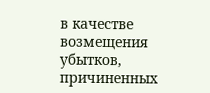в качестве возмещения убытков, причиненных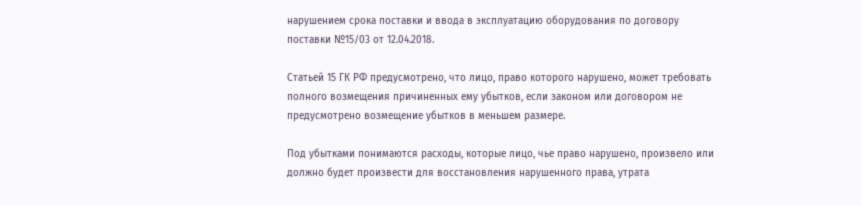нарушением срока поставки и ввода в эксплуатацию оборудования по договору поставки №15/03 от 12.04.2018.

Статьей 15 ГК РФ предусмотрено, что лицо, право которого нарушено, может требовать полного возмещения причиненных ему убытков, если законом или договором не предусмотрено возмещение убытков в меньшем размере.

Под убытками понимаются расходы, которые лицо, чье право нарушено, произвело или должно будет произвести для восстановления нарушенного права, утрата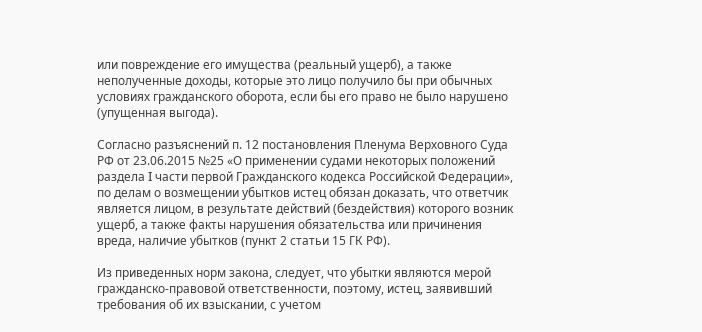или повреждение его имущества (реальный ущерб), а также неполученные доходы, которые это лицо получило бы при обычных условиях гражданского оборота, если бы его право не было нарушено (упущенная выгода).

Согласно разъяснений п. 12 постановления Пленума Верховного Суда РФ от 23.06.2015 №25 «О применении судами некоторых положений раздела I части первой Гражданского кодекса Российской Федерации», по делам о возмещении убытков истец обязан доказать, что ответчик является лицом, в результате действий (бездействия) которого возник ущерб, а также факты нарушения обязательства или причинения вреда, наличие убытков (пункт 2 статьи 15 ГК РФ).

Из приведенных норм закона, следует, что убытки являются мерой гражданско-правовой ответственности, поэтому, истец, заявивший требования об их взыскании, с учетом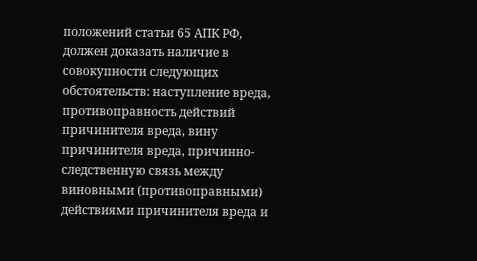положений статьи 65 АПК РФ, должен доказать наличие в совокупности следующих обстоятельств: наступление вреда, противоправность действий причинителя вреда, вину причинителя вреда, причинно-следственную связь между виновными (противоправными) действиями причинителя вреда и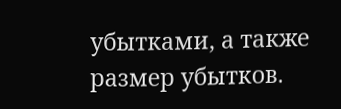убытками, а также размер убытков.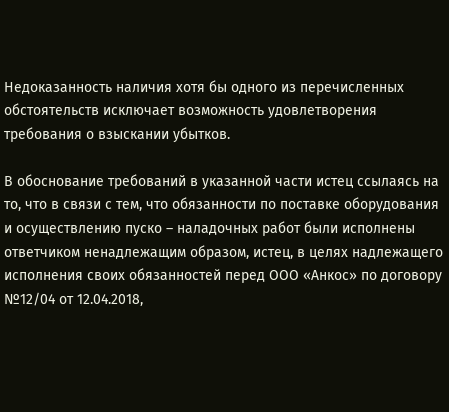Недоказанность наличия хотя бы одного из перечисленных обстоятельств исключает возможность удовлетворения требования о взыскании убытков.

В обоснование требований в указанной части истец ссылаясь на то, что в связи с тем, что обязанности по поставке оборудования и осуществлению пуско – наладочных работ были исполнены ответчиком ненадлежащим образом, истец, в целях надлежащего исполнения своих обязанностей перед ООО «Анкос» по договору №12/04 от 12.04.2018,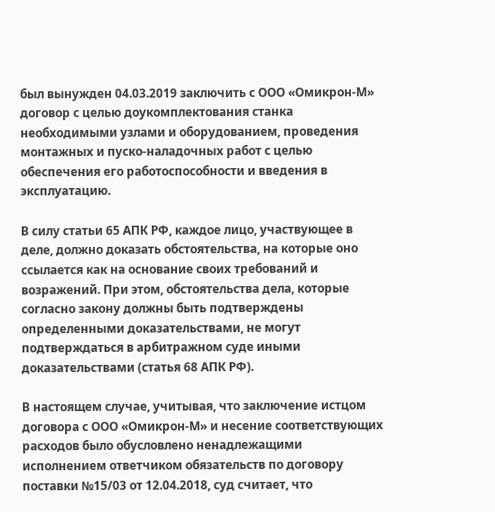был вынужден 04.03.2019 заключить с ООО «Омикрон-М» договор с целью доукомплектования станка необходимыми узлами и оборудованием, проведения монтажных и пуско-наладочных работ с целью обеспечения его работоспособности и введения в эксплуатацию.

В силу статьи 65 АПК РФ, каждое лицо, участвующее в деле, должно доказать обстоятельства, на которые оно ссылается как на основание своих требований и возражений. При этом, обстоятельства дела, которые согласно закону должны быть подтверждены определенными доказательствами, не могут подтверждаться в арбитражном суде иными доказательствами (статья 68 АПК РФ).

В настоящем случае, учитывая, что заключение истцом договора с ООО «Омикрон-М» и несение соответствующих расходов было обусловлено ненадлежащими исполнением ответчиком обязательств по договору поставки №15/03 от 12.04.2018, суд считает, что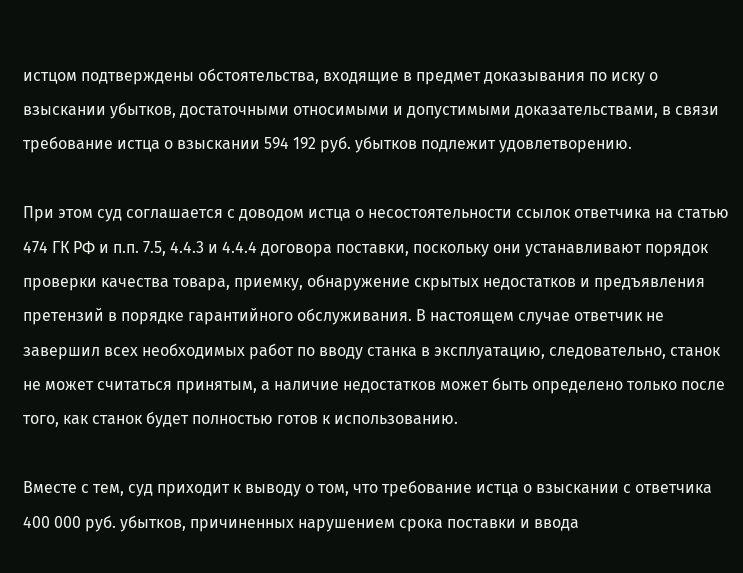истцом подтверждены обстоятельства, входящие в предмет доказывания по иску о взыскании убытков, достаточными относимыми и допустимыми доказательствами, в связи требование истца о взыскании 594 192 руб. убытков подлежит удовлетворению.

При этом суд соглашается с доводом истца о несостоятельности ссылок ответчика на статью 474 ГК РФ и п.п. 7.5, 4.4.3 и 4.4.4 договора поставки, поскольку они устанавливают порядок проверки качества товара, приемку, обнаружение скрытых недостатков и предъявления претензий в порядке гарантийного обслуживания. В настоящем случае ответчик не завершил всех необходимых работ по вводу станка в эксплуатацию, следовательно, станок не может считаться принятым, а наличие недостатков может быть определено только после того, как станок будет полностью готов к использованию.

Вместе с тем, суд приходит к выводу о том, что требование истца о взыскании с ответчика 400 000 руб. убытков, причиненных нарушением срока поставки и ввода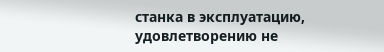станка в эксплуатацию, удовлетворению не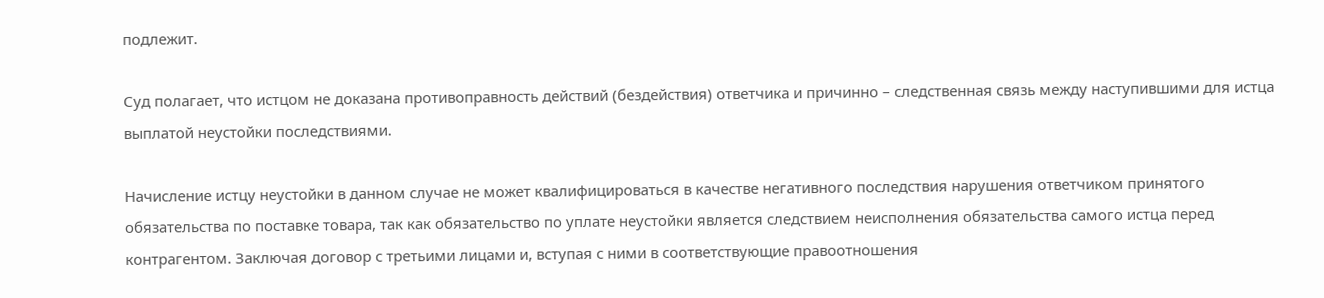подлежит.

Суд полагает, что истцом не доказана противоправность действий (бездействия) ответчика и причинно – следственная связь между наступившими для истца выплатой неустойки последствиями.

Начисление истцу неустойки в данном случае не может квалифицироваться в качестве негативного последствия нарушения ответчиком принятого обязательства по поставке товара, так как обязательство по уплате неустойки является следствием неисполнения обязательства самого истца перед контрагентом. Заключая договор с третьими лицами и, вступая с ними в соответствующие правоотношения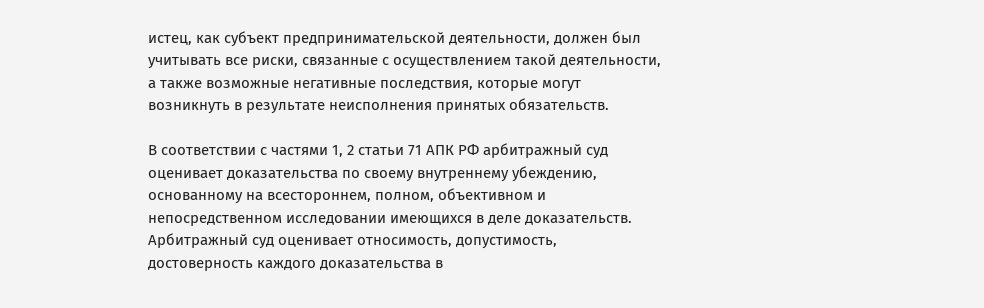истец, как субъект предпринимательской деятельности, должен был учитывать все риски, связанные с осуществлением такой деятельности, а также возможные негативные последствия, которые могут возникнуть в результате неисполнения принятых обязательств.

В соответствии с частями 1, 2 статьи 71 АПК РФ арбитражный суд оценивает доказательства по своему внутреннему убеждению, основанному на всестороннем, полном, объективном и непосредственном исследовании имеющихся в деле доказательств. Арбитражный суд оценивает относимость, допустимость, достоверность каждого доказательства в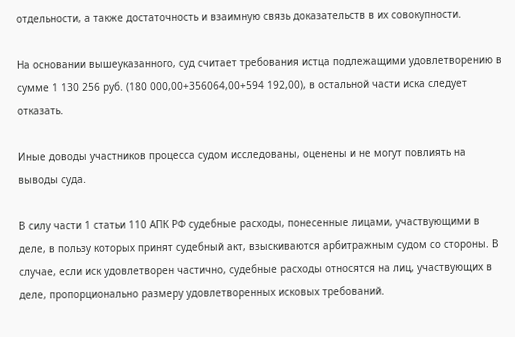отдельности, а также достаточность и взаимную связь доказательств в их совокупности.

На основании вышеуказанного, суд считает требования истца подлежащими удовлетворению в сумме 1 130 256 руб. (180 000,00+356064,00+594 192,00), в остальной части иска следует отказать.

Иные доводы участников процесса судом исследованы, оценены и не могут повлиять на выводы суда.

В силу части 1 статьи 110 АПК РФ судебные расходы, понесенные лицами, участвующими в деле, в пользу которых принят судебный акт, взыскиваются арбитражным судом со стороны. В случае, если иск удовлетворен частично, судебные расходы относятся на лиц, участвующих в деле, пропорционально размеру удовлетворенных исковых требований.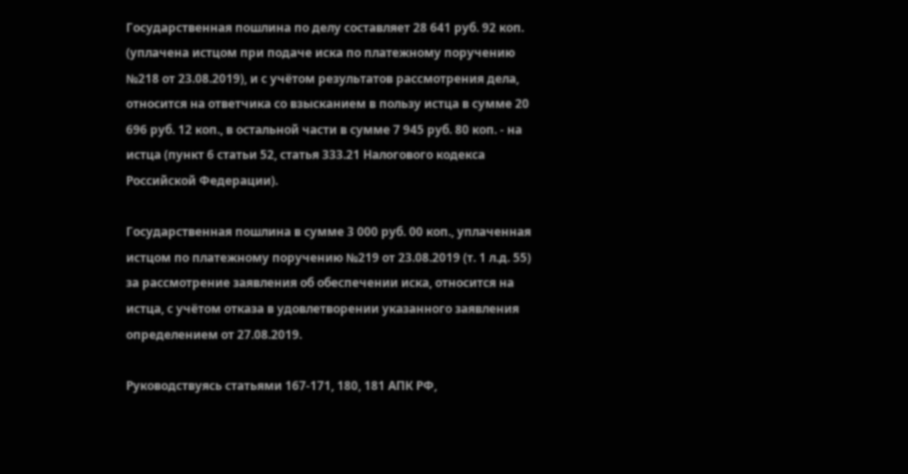Государственная пошлина по делу составляет 28 641 руб. 92 коп. (уплачена истцом при подаче иска по платежному поручению №218 от 23.08.2019), и с учётом результатов рассмотрения дела, относится на ответчика со взысканием в пользу истца в сумме 20 696 руб. 12 коп., в остальной части в сумме 7 945 руб. 80 коп. - на истца (пункт 6 статьи 52, статья 333.21 Налогового кодекса Российской Федерации).

Государственная пошлина в сумме 3 000 руб. 00 коп., уплаченная истцом по платежному поручению №219 от 23.08.2019 (т. 1 л.д. 55) за рассмотрение заявления об обеспечении иска, относится на истца, с учётом отказа в удовлетворении указанного заявления определением от 27.08.2019.

Руководствуясь статьями 167-171, 180, 181 АПК РФ,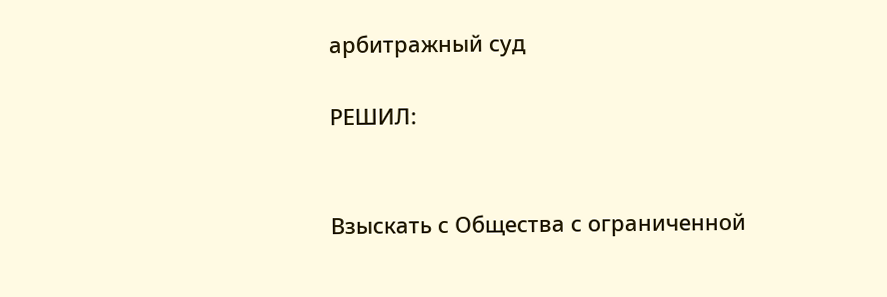арбитражный суд

РЕШИЛ:


Взыскать с Общества с ограниченной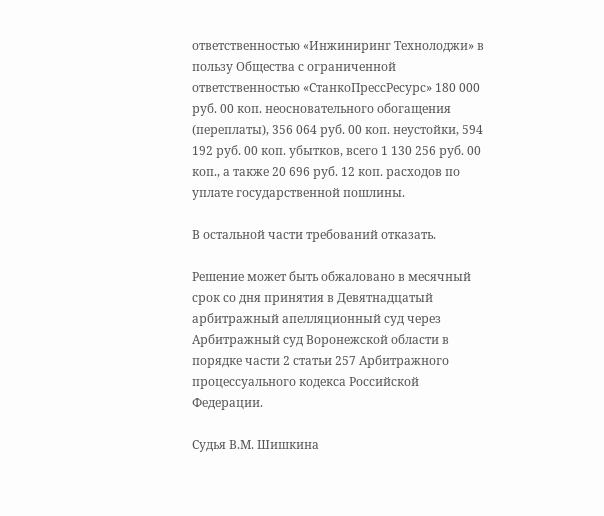ответственностью «Инжиниринг Технолоджи» в пользу Общества с ограниченной ответственностью «СтанкоПрессРесурс» 180 000 руб. 00 коп. неосновательного обогащения (переплаты), 356 064 руб. 00 коп. неустойки, 594 192 руб. 00 коп. убытков, всего 1 130 256 руб. 00 коп., а также 20 696 руб. 12 коп. расходов по уплате государственной пошлины.

В остальной части требований отказать.

Решение может быть обжаловано в месячный срок со дня принятия в Девятнадцатый арбитражный апелляционный суд через Арбитражный суд Воронежской области в порядке части 2 статьи 257 Арбитражного процессуального кодекса Российской Федерации.

Судья В.М. Шишкина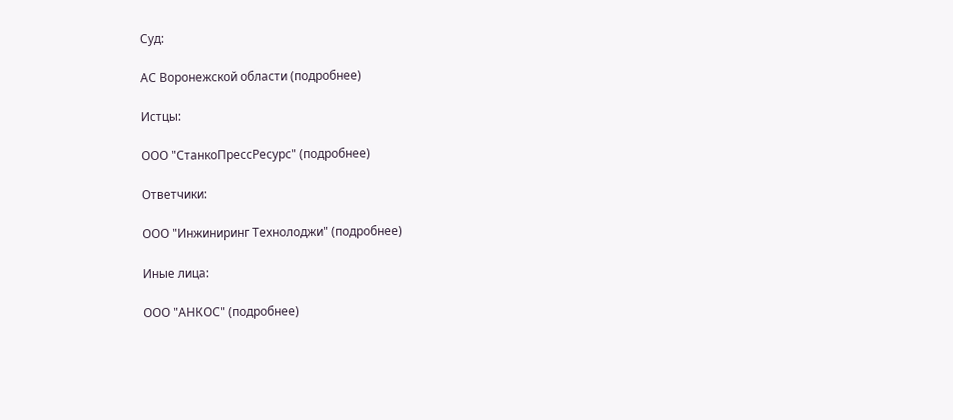Суд:

АС Воронежской области (подробнее)

Истцы:

ООО "СтанкоПрессРесурс" (подробнее)

Ответчики:

ООО "Инжиниринг Технолоджи" (подробнее)

Иные лица:

ООО "АНКОС" (подробнее)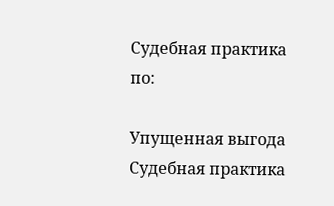Судебная практика по:

Упущенная выгода
Судебная практика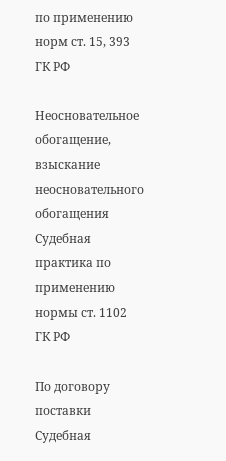по применению норм ст. 15, 393 ГК РФ

Неосновательное обогащение, взыскание неосновательного обогащения
Судебная практика по применению нормы ст. 1102 ГК РФ

По договору поставки
Судебная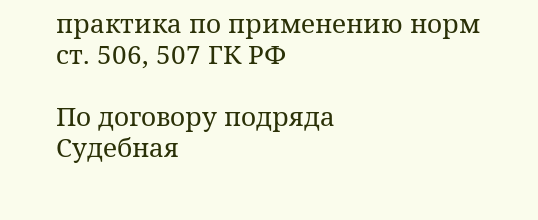практика по применению норм ст. 506, 507 ГК РФ

По договору подряда
Судебная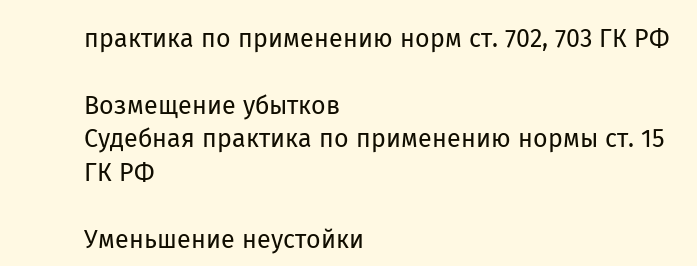практика по применению норм ст. 702, 703 ГК РФ

Возмещение убытков
Судебная практика по применению нормы ст. 15 ГК РФ

Уменьшение неустойки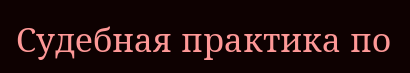Судебная практика по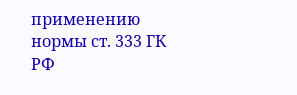применению нормы ст. 333 ГК РФ